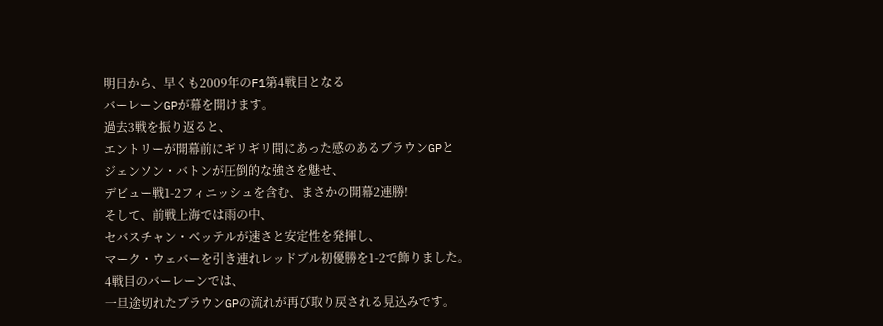明日から、早くも2009年のF1第4戦目となる
バーレーンGPが幕を開けます。
過去3戦を振り返ると、
エントリーが開幕前にギリギリ間にあった感のあるブラウンGPと
ジェンソン・バトンが圧倒的な強さを魅せ、
デビュー戦1-2フィニッシュを含む、まさかの開幕2連勝!
そして、前戦上海では雨の中、
セバスチャン・ベッテルが速さと安定性を発揮し、
マーク・ウェバーを引き連れレッドブル初優勝を1-2で飾りました。
4戦目のバーレーンでは、
一旦途切れたブラウンGPの流れが再び取り戻される見込みです。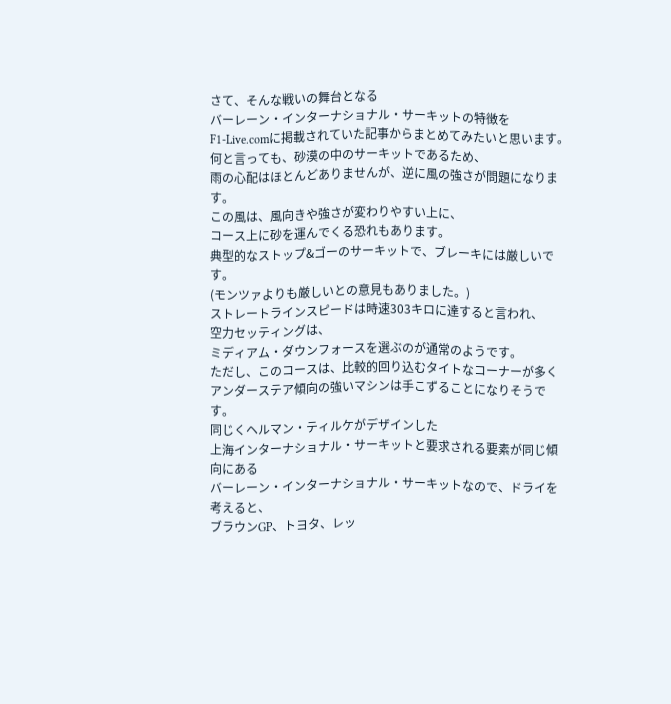さて、そんな戦いの舞台となる
バーレーン・インターナショナル・サーキットの特徴を
F1-Live.comに掲載されていた記事からまとめてみたいと思います。
何と言っても、砂漠の中のサーキットであるため、
雨の心配はほとんどありませんが、逆に風の強さが問題になります。
この風は、風向きや強さが変わりやすい上に、
コース上に砂を運んでくる恐れもあります。
典型的なストップ&ゴーのサーキットで、ブレーキには厳しいです。
(モンツァよりも厳しいとの意見もありました。)
ストレートラインスピードは時速303キロに達すると言われ、
空力セッティングは、
ミディアム・ダウンフォースを選ぶのが通常のようです。
ただし、このコースは、比較的回り込むタイトなコーナーが多く
アンダーステア傾向の強いマシンは手こずることになりそうです。
同じくヘルマン・ティルケがデザインした
上海インターナショナル・サーキットと要求される要素が同じ傾向にある
バーレーン・インターナショナル・サーキットなので、ドライを考えると、
ブラウンGP、トヨタ、レッ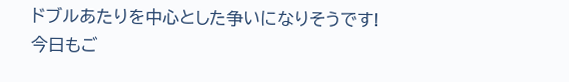ドブルあたりを中心とした争いになりそうです!
今日もご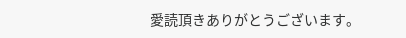愛読頂きありがとうございます。